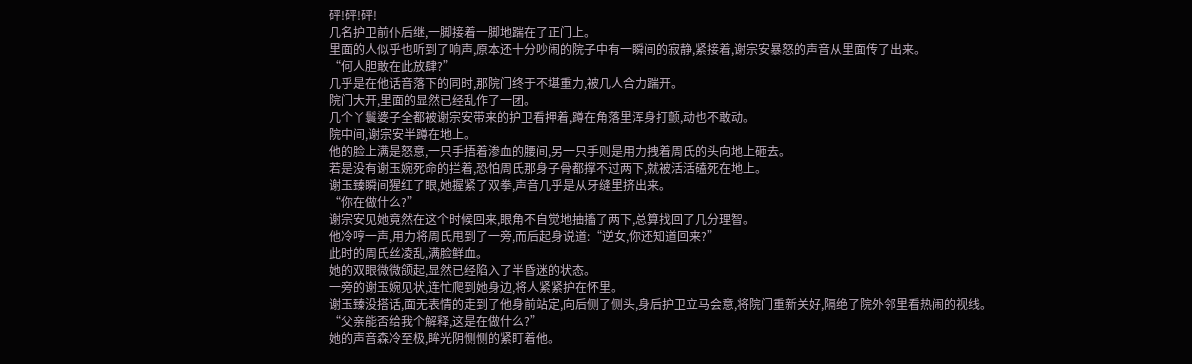砰!砰!砰!
几名护卫前仆后继,一脚接着一脚地踹在了正门上。
里面的人似乎也听到了响声,原本还十分吵闹的院子中有一瞬间的寂静,紧接着,谢宗安暴怒的声音从里面传了出来。
“何人胆敢在此放肆?”
几乎是在他话音落下的同时,那院门终于不堪重力,被几人合力踹开。
院门大开,里面的显然已经乱作了一团。
几个丫鬟婆子全都被谢宗安带来的护卫看押着,蹲在角落里浑身打颤,动也不敢动。
院中间,谢宗安半蹲在地上。
他的脸上满是怒意,一只手捂着渗血的腰间,另一只手则是用力拽着周氏的头向地上砸去。
若是没有谢玉婉死命的拦着,恐怕周氏那身子骨都撑不过两下,就被活活磕死在地上。
谢玉臻瞬间猩红了眼,她握紧了双拳,声音几乎是从牙缝里挤出来。
“你在做什么?”
谢宗安见她竟然在这个时候回来,眼角不自觉地抽搐了两下,总算找回了几分理智。
他冷哼一声,用力将周氏甩到了一旁,而后起身说道:“逆女,你还知道回来?”
此时的周氏丝凌乱,满脸鲜血。
她的双眼微微颌起,显然已经陷入了半昏迷的状态。
一旁的谢玉婉见状,连忙爬到她身边,将人紧紧护在怀里。
谢玉臻没搭话,面无表情的走到了他身前站定,向后侧了侧头,身后护卫立马会意,将院门重新关好,隔绝了院外邻里看热闹的视线。
“父亲能否给我个解释,这是在做什么?”
她的声音森冷至极,眸光阴恻恻的紧盯着他。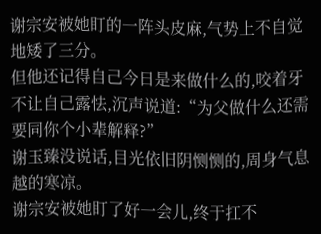谢宗安被她盯的一阵头皮麻,气势上不自觉地矮了三分。
但他还记得自己今日是来做什么的,咬着牙不让自己露怯,沉声说道:“为父做什么还需要同你个小辈解释?”
谢玉臻没说话,目光依旧阴恻恻的,周身气息越的寒凉。
谢宗安被她盯了好一会儿,终于扛不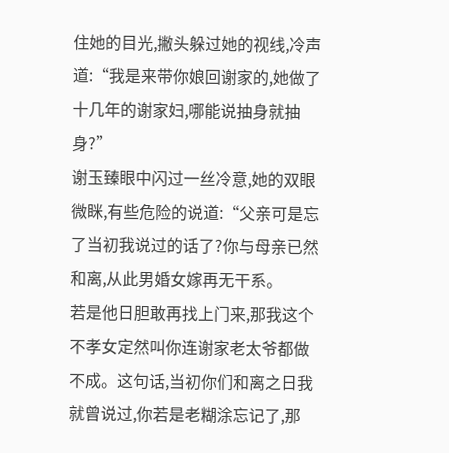住她的目光,撇头躲过她的视线,冷声道:“我是来带你娘回谢家的,她做了十几年的谢家妇,哪能说抽身就抽身?”
谢玉臻眼中闪过一丝冷意,她的双眼微眯,有些危险的说道:“父亲可是忘了当初我说过的话了?你与母亲已然和离,从此男婚女嫁再无干系。
若是他日胆敢再找上门来,那我这个不孝女定然叫你连谢家老太爷都做不成。这句话,当初你们和离之日我就曾说过,你若是老糊涂忘记了,那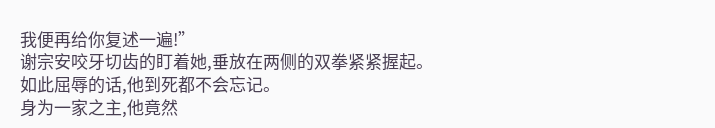我便再给你复述一遍!”
谢宗安咬牙切齿的盯着她,垂放在两侧的双拳紧紧握起。
如此屈辱的话,他到死都不会忘记。
身为一家之主,他竟然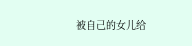被自己的女儿给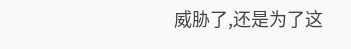威胁了,还是为了这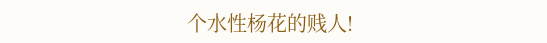个水性杨花的贱人!